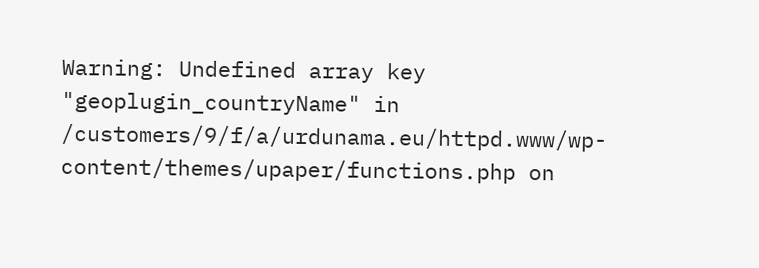Warning: Undefined array key "geoplugin_countryName" in /customers/9/f/a/urdunama.eu/httpd.www/wp-content/themes/upaper/functions.php on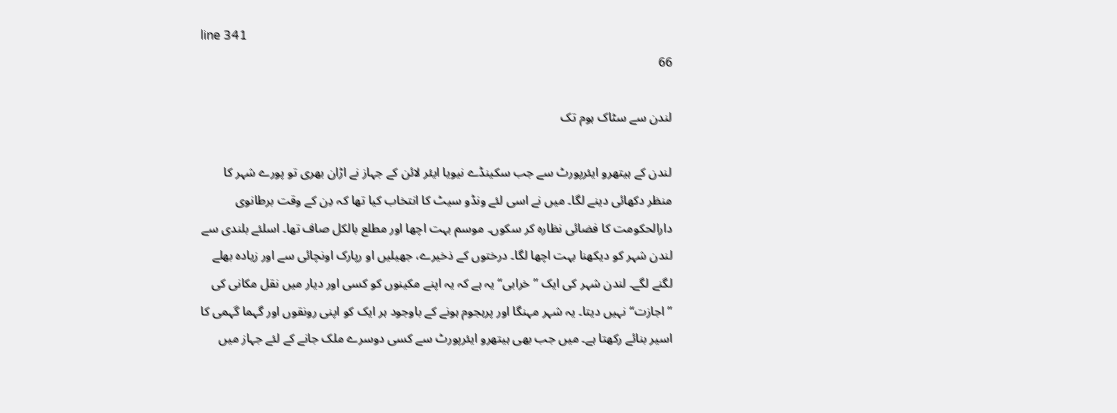line 341
66

لندن سے سٹاک ہوم تک

لندن کے ہیتھرو ایئرپورٹ سے جب سکینڈے نیویا ایئر لائن کے جہاز نے اڑان بھری تو پورے شہر کا منظر دکھائی دینے لگا۔ میں نے اسی لئے ونڈو سیٹ کا انتخاب کیا تھا کہ دِن کے وقت برطانوی دارالحکومت کا فضائی نظارہ کر سکوں۔ موسم بہت اچھا اور مطلع بالکل صاف تھا۔ اسلئے بلندی سے لندن شہر کو دیکھنا بہت اچھا لگا۔ درختوں کے ذخیرے، جھیلیں او رپارک اونچائی سے اور زیادہ بھلے لگنے لگے۔ لندن شہر کی ایک ”خرابی“ یہ ہے کہ یہ اپنے مکینوں کو کسی اور دیار میں نقل مکانی کی ”اجازت“ نہیں دیتا۔ یہ شہر مہنگا اور پرہجوم ہونے کے باوجود ہر ایک کو اپنی رونقوں اور گہما گہمی کا اسیر بنائے رکھتا ہے۔ میں جب بھی ہیتھرو ایئرپورٹ سے کسی دوسرے ملک جانے کے لئے جہاز میں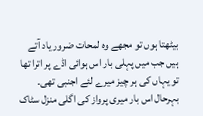بیٹھتا ہوں تو مجھے وہ لمحات ضرور یاد آتے ہیں جب میں پہلی بار اس ہوائی اڈے پر اترا تھا تو یہاں کی ہر چیز میرے لئے اجنبی تھی۔ بہرحال اس بار میری پرواز کی اگلی منزل سٹاک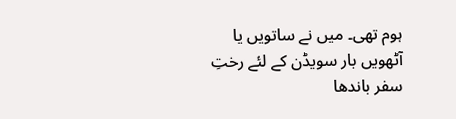ہوم تھی۔ میں نے ساتویں یا آٹھویں بار سویڈن کے لئے رختِ سفر باندھا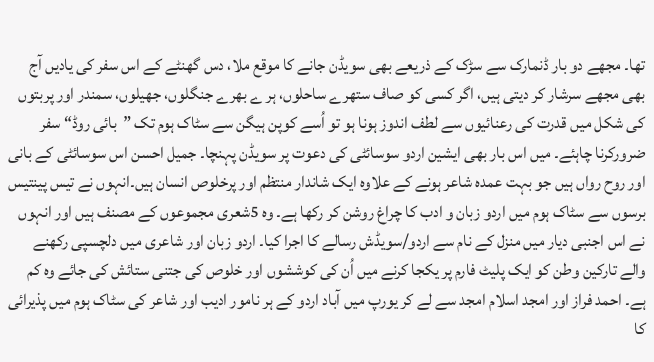تھا۔ مجھے دو بار ڈنمارک سے سڑک کے ذریعے بھی سویڈن جانے کا موقع ملا، دس گھنٹے کے اس سفر کی یادیں آج بھی مجھے سرشار کر دیتی ہیں، اگر کسی کو صاف ستھرے ساحلوں، ہر ے بھرے جنگلوں، جھیلوں، سمندر اور پربتوں کی شکل میں قدرت کی رعنائیوں سے لطف اندوز ہونا ہو تو اُسے کوپن ہیگن سے سٹاک ہوم تک ”بائی روڈ“ سفر ضرورکرنا چاہئے۔ میں اس بار بھی ایشین اردو سوسائٹی کی دعوت پر سویڈن پہنچا۔ جمیل احسن اس سوسائٹی کے بانی اور روح رواں ہیں جو بہت عمدہ شاعر ہونے کے علاوہ ایک شاندار منتظم اور پرخلوص انسان ہیں۔انہوں نے تیس پینتیس برسوں سے سٹاک ہوم میں اردو زبان و ادب کا چراغ روشن کر رکھا ہے۔ وہ 5شعری مجموعوں کے مصنف ہیں اور انہوں نے اس اجنبی دیار میں منزل کے نام سے اردو/سویڈش رسالے کا اجرا کیا۔ اردو زبان اور شاعری میں دلچسپی رکھنے والے تارکین وطن کو ایک پلیٹ فارم پر یکجا کرنے میں اُن کی کوششوں اور خلوص کی جتنی ستائش کی جائے وہ کم ہے۔ احمد فراز اور امجد اسلام امجد سے لے کر یورپ میں آباد اردو کے ہر نامور ادیب اور شاعر کی سٹاک ہوم میں پذیرائی کا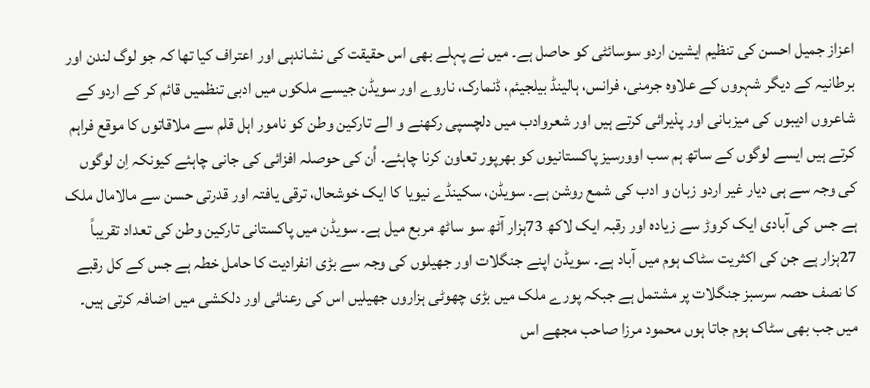اعزاز جمیل احسن کی تنظیم ایشین اردو سوسائٹی کو حاصل ہے۔ میں نے پہلے بھی اس حقیقت کی نشاندہی اور اعتراف کیا تھا کہ جو لوگ لندن اور برطانیہ کے دیگر شہروں کے علاوہ جرمنی، فرانس، ہالینڈ بیلجیئم، ڈنمارک، ناروے اور سویڈن جیسے ملکوں میں ادبی تنظمیں قائم کر کے اردو کے شاعروں ادیبوں کی میزبانی اور پذیرائی کرتے ہیں اور شعروادب میں دلچسپی رکھنے و الے تارکین وطن کو نامور اہل قلم سے ملاقاتوں کا موقع فراہم کرتے ہیں ایسے لوگوں کے ساتھ ہم سب اوورسیز پاکستانیوں کو بھرپور تعاون کرنا چاہئے۔ اُن کی حوصلہ افزائی کی جانی چاہئے کیونکہ اِن لوگوں کی وجہ سے ہی دیار غیر اردو زبان و ادب کی شمع روشن ہے۔ سویڈن، سکینڈے نیویا کا ایک خوشحال، ترقی یافتہ اور قدرتی حسن سے مالامال ملک ہے جس کی آبادی ایک کروڑ سے زیادہ اور رقبہ ایک لاکھ 73ہزار آٹھ سو ساٹھ مربع میل ہے۔ سویڈن میں پاکستانی تارکین وطن کی تعداد تقریباً 27ہزار ہے جن کی اکثریت سٹاک ہوم میں آباد ہے۔ سویڈن اپنے جنگلات اور جھیلوں کی وجہ سے بڑی انفرادیت کا حامل خطہ ہے جس کے کل رقبے کا نصف حصہ سرسبز جنگلات پر مشتمل ہے جبکہ پورے ملک میں بڑی چھوٹی ہزاروں جھیلیں اس کی رعنائی اور دلکشی میں اضافہ کرتی ہیں۔ میں جب بھی سٹاک ہوم جاتا ہوں محمود مرزا صاحب مجھے اس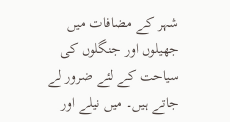شہر کے مضافات میں جھیلوں اور جنگلوں کی سیاحت کے لئے ضرور لے جاتے ہیں۔ میں نیلے اور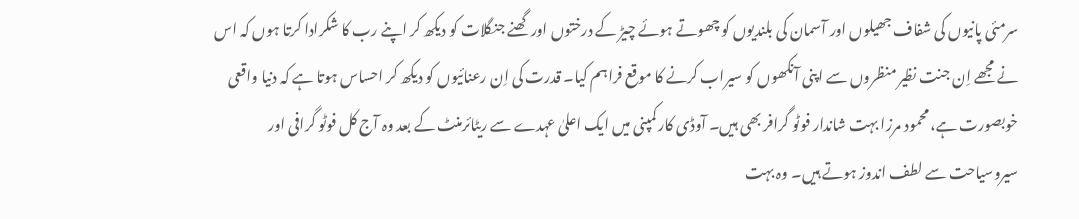سرمئی پانیوں کی شفاف جھیلوں اور آسمان کی بلندیوں کو چھوتے ہوئے چیڑ کے درختوں اور گھنے جنگلات کو دیکھ کر اپنے رب کا شکرادا کرتا ہوں کہ اس نے مجھے اِن جنت نظیر منظروں سے اپنی آنکھوں کو سیراب کرنے کا موقع فراہم کیا۔ قدرت کی اِن رعنائیوں کو دیکھ کر احساس ہوتا ہے کہ دنیا واقعی خوبصورت ہے، محمود مرزا بہت شاندار فوٹو گرافر بھی ہیں۔ آوڈی کار کمپنی میں ایک اعلیٰ عہدے سے ریٹائرمنٹ کے بعد وہ آج کل فوٹو گرافی اور سیروسیاحت سے لطف اندوز ہوتے ہیں۔ وہ بہت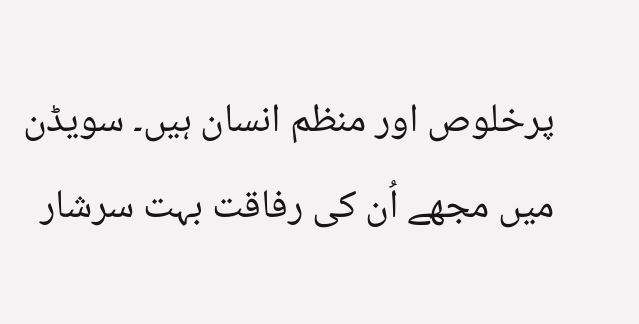پرخلوص اور منظم انسان ہیں۔ سویڈن میں مجھے اُن کی رفاقت بہت سرشار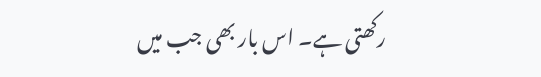رکھتی ہے۔ اس بار بھی جب میں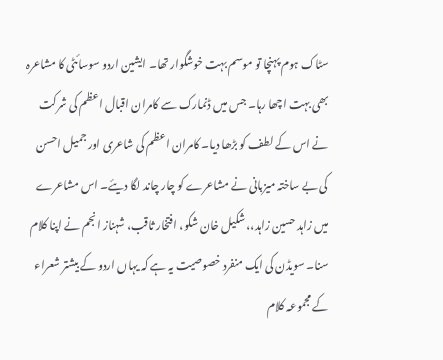سٹاک ہوم پہنچا تو موسم بہت خوشگوار تھا۔ ایشین اردو سوسائٹی کا مشاعرہ بھی بہت اچھا رہا۔ جس میں ڈنمارک سے کامران اقبال اعظم کی شرکت نے اس کے لطف کو بڑھا دیا۔ کامران اعظم کی شاعری اور جمیل احسن کی بے ساختہ میزبانی نے مشاعرے کو چار چاند لگا دیئے۔ اس مشاعرے میں زاہد حسین زاہد،، شکیل خان شکو، افتخار ثاقب، شہناز انجم نے اپنا کلام سنا۔ سویڈن کی ایک منفرد خصوصیت یہ ہے کہ یہاں اردو کے بیشتر شعراء کے مجموعہ کلام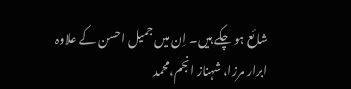شائع ہو چکے ہیں۔ اِن میں جمیل احسن کے علاوہ ابرار مرزا، شہناز انجم،محمد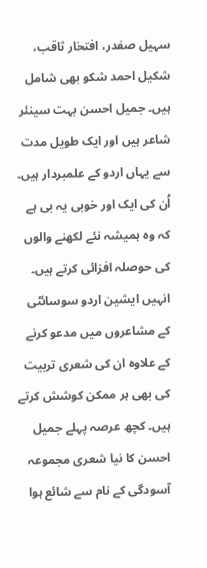سہیل صفدر، افتخار ثاقب، شکیل احمد شکو بھی شامل ہیں۔ جمیل احسن بہت سینئر شاعر ہیں اور ایک طویل مدت سے یہاں اردو کے علمبردار ہیں۔ اُن کی ایک اور خوبی یہ بی ہے کہ وہ ہمیشہ نئے لکھنے والوں کی حوصلہ افزائی کرتے ہیں۔ انہیں ایشین اردو سوسائٹی کے مشاعروں میں مدعو کرنے کے علاوہ ان کی شعری تربیت کی بھی ہر ممکن کوشش کرتے ہیں۔ کچھ عرصہ پہلے جمیل احسن کا نیا شعری مجموعہ آسودگی کے نام سے شائع ہوا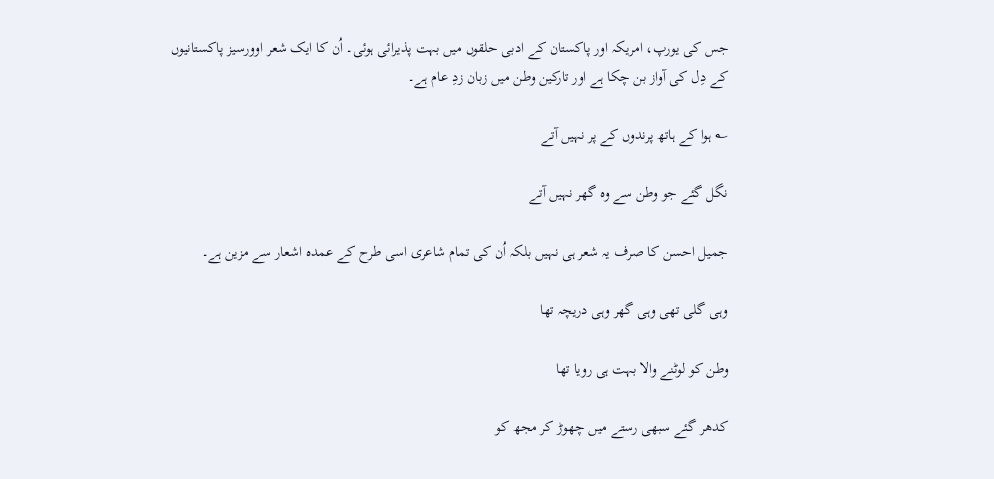جس کی یورپ، امریکہ اور پاکستان کے ادبی حلقوں میں بہت پذیرائی ہوئی۔ اُن کا ایک شعر اوورسیز پاکستانیوں کے دِل کی آواز بن چکا ہے اور تارکین وطن میں زبان زدِ عام ہے۔

؎ ہوا کے ہاتھ پرندوں کے پر نہیں آتے

نگل گئے جو وطن سے وہ گھر نہیں آتے

جمیل احسن کا صرف یہ شعر ہی نہیں بلکہ اُن کی تمام شاعری اسی طرح کے عمدہ اشعار سے مزین ہے۔

وہی گلی تھی وہی گھر وہی دریچہ تھا

وطن کو لوٹنے والا بہت ہی رویا تھا

کدھر گئے سبھی رستے میں چھوڑ کر مجھ کو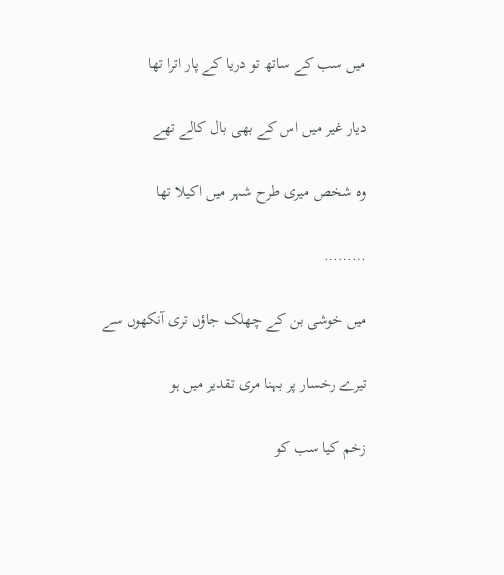میں سب کے ساتھ تو دریا کے پار اترا تھا

دیار غیر میں اس کے بھی بال کالے تھے

وہ شخص میری طرح شہر میں اکیلا تھا

………

میں خوشی بن کے چھلک جاؤں تری آنکھوں سے

تیرے رخسار پر بہنا مری تقدیر میں ہو

زخم کیا سب کو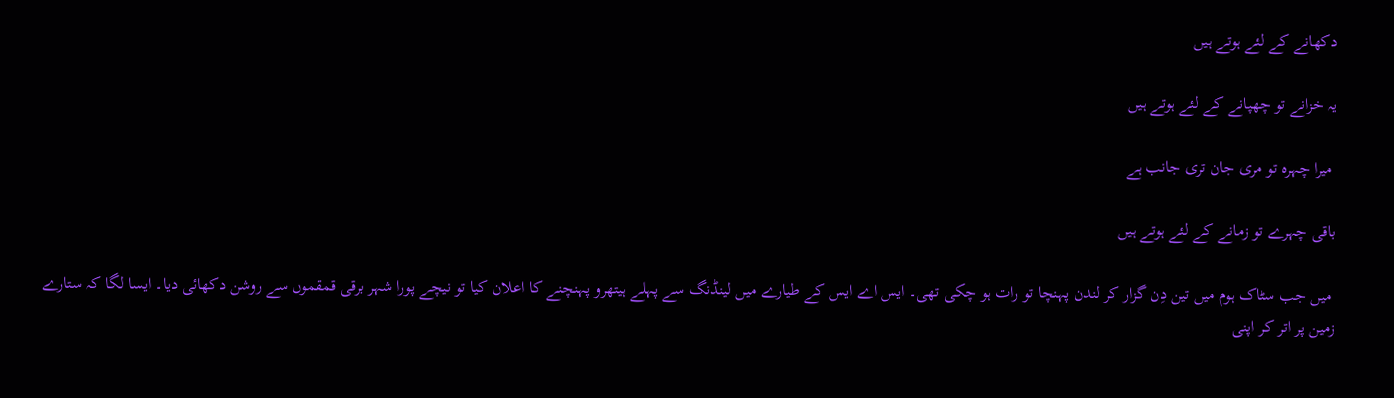دکھانے کے لئے ہوتے ہیں

یہ خزانے تو چھپانے کے لئے ہوتے ہیں

 میرا چہرہ تو مری جان تری جانب ہے

باقی چہرے تو زمانے کے لئے ہوتے ہیں

 میں جب سٹاک ہوم میں تین دِن گزار کر لندن پہنچا تو رات ہو چکی تھی۔ ایس اے ایس کے طیارے میں لینڈنگ سے پہلے ہیتھرو پہنچنے کا اعلان کیا تو نیچے پورا شہر برقی قمقموں سے روشن دکھائی دیا۔ ایسا لگا کہ ستارے زمین پر اتر کر اپنی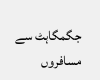جگمگاہٹ سے مسافروں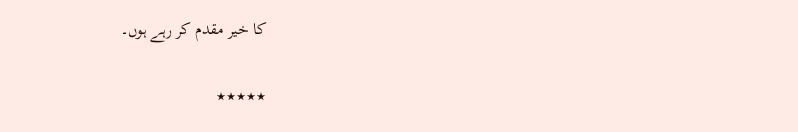کا خیر مقدم کر رہے ہوں۔

٭٭٭٭٭